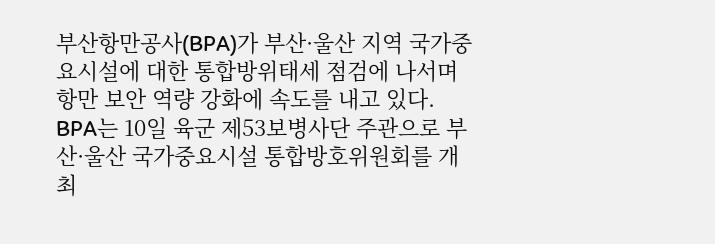부산항만공사(BPA)가 부산·울산 지역 국가중요시설에 대한 통합방위태세 점검에 나서며 항만 보안 역량 강화에 속도를 내고 있다.
BPA는 10일 육군 제53보병사단 주관으로 부산·울산 국가중요시설 통합방호위원회를 개최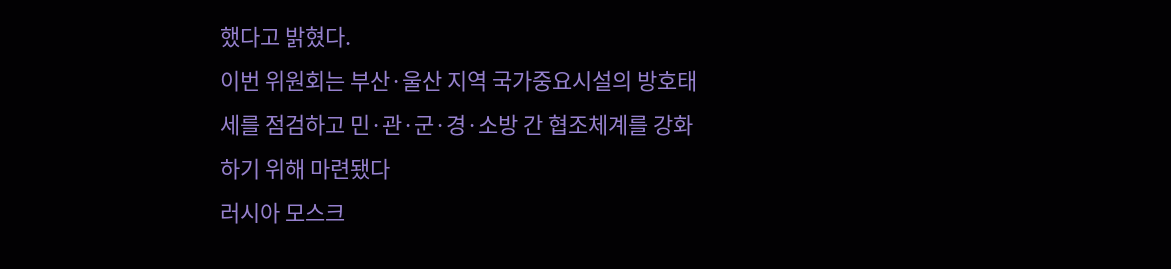했다고 밝혔다.
이번 위원회는 부산·울산 지역 국가중요시설의 방호태세를 점검하고 민·관·군·경·소방 간 협조체계를 강화하기 위해 마련됐다
러시아 모스크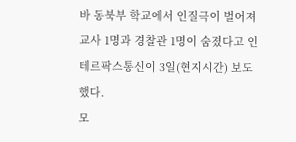바 동북부 학교에서 인질극이 벌어져 교사 1명과 경찰관 1명이 숨졌다고 인테르팍스통신이 3일(현지시간) 보도했다.
모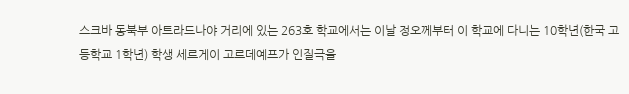스크바 동북부 아트라드나야 거리에 있는 263호 학교에서는 이날 정오께부터 이 학교에 다니는 10학년(한국 고등학교 1학년) 학생 세르게이 고르데예프가 인질극을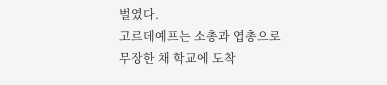벌였다.
고르데예프는 소총과 엽총으로 무장한 채 학교에 도착